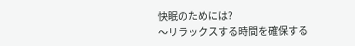快眠のためには?
〜リラックスする時間を確保する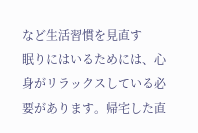など生活習慣を見直す
眠りにはいるためには、心身がリラックスしている必要があります。帰宅した直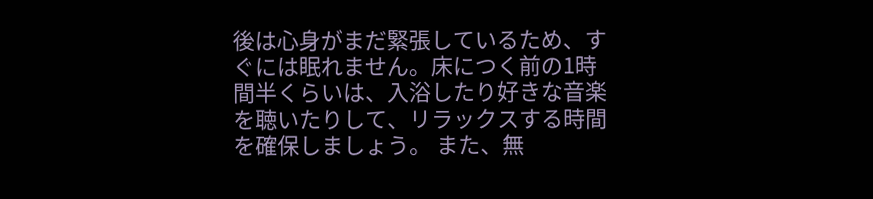後は心身がまだ緊張しているため、すぐには眠れません。床につく前の1時間半くらいは、入浴したり好きな音楽を聴いたりして、リラックスする時間を確保しましょう。 また、無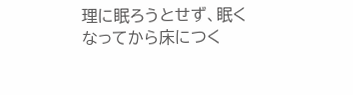理に眠ろうとせず、眠くなってから床につく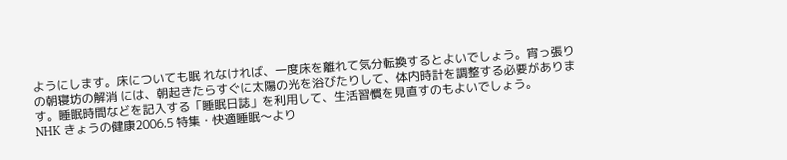ようにします。床についても眠 れなければ、一度床を離れて気分転換するとよいでしょう。宵っ張りの朝寝坊の解消 には、朝起きたらすぐに太陽の光を浴びたりして、体内時計を調整する必要があります。睡眠時間などを記入する「睡眠日誌」を利用して、生活習慣を見直すのもよいでしょう。
NHK きょうの健康2006.5 特集・快適睡眠〜より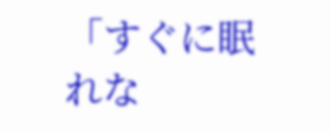「すぐに眠れな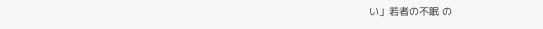い」若者の不眠 の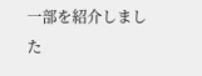一部を紹介しました